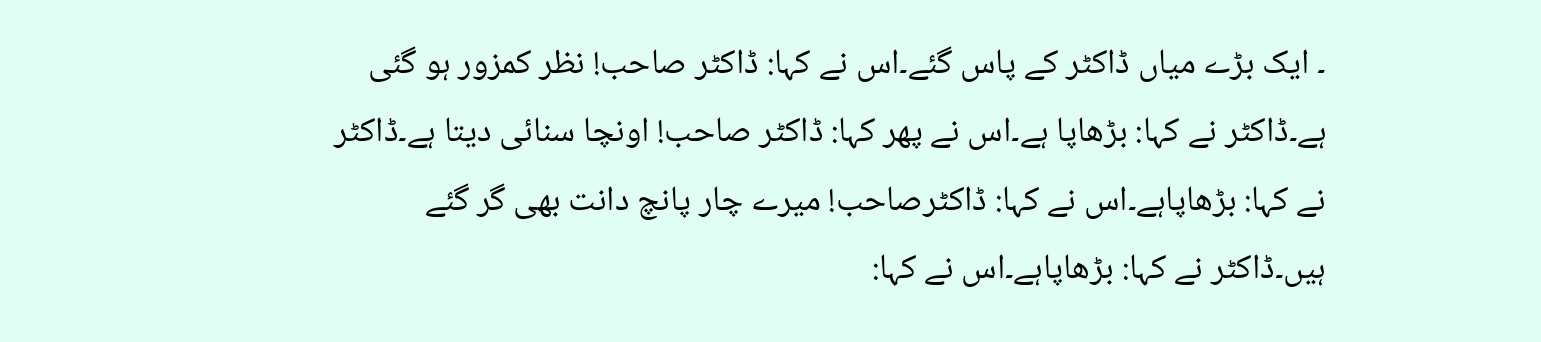۔ ایک بڑے میاں ڈاکٹر کے پاس گئے۔اس نے کہا: ڈاکٹر صاحب! نظر کمزور ہو گئی ہے۔ڈاکٹر نے کہا: بڑھاپا ہے۔اس نے پھر کہا: ڈاکٹر صاحب! اونچا سنائی دیتا ہے۔ڈاکٹر نے کہا: بڑھاپاہے۔اس نے کہا: ڈاکٹرصاحب! میرے چار پانچ دانت بھی گر گئے ہیں۔ڈاکٹر نے کہا: بڑھاپاہے۔اس نے کہا: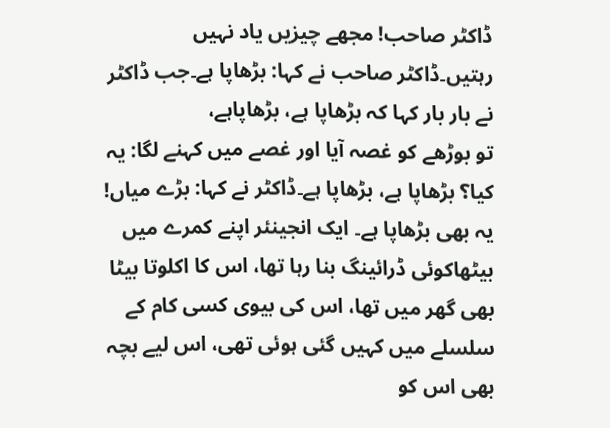ڈاکٹر صاحب! مجھے چیزیں یاد نہیں رہتیں۔ڈاکٹر صاحب نے کہا: بڑھاپا ہے۔جب ڈاکٹر نے بار بار کہا کہ بڑھاپا ہے، بڑھاپاہے،
تو بوڑھے کو غصہ آیا اور غصے میں کہنے لگا: یہ کیا؟ بڑھاپا ہے، بڑھاپا ہے۔ڈاکٹر نے کہا: بڑے میاں! یہ بھی بڑھاپا ہے۔ ایک انجینئر اپنے کمرے میں بیٹھاکوئی ڈرائینگ بنا رہا تھا، اس کا اکلوتا بیٹا بھی گھر میں تھا، اس کی بیوی کسی کام کے سلسلے میں کہیں گئی ہوئی تھی، اس لیے بچہ بھی اس کو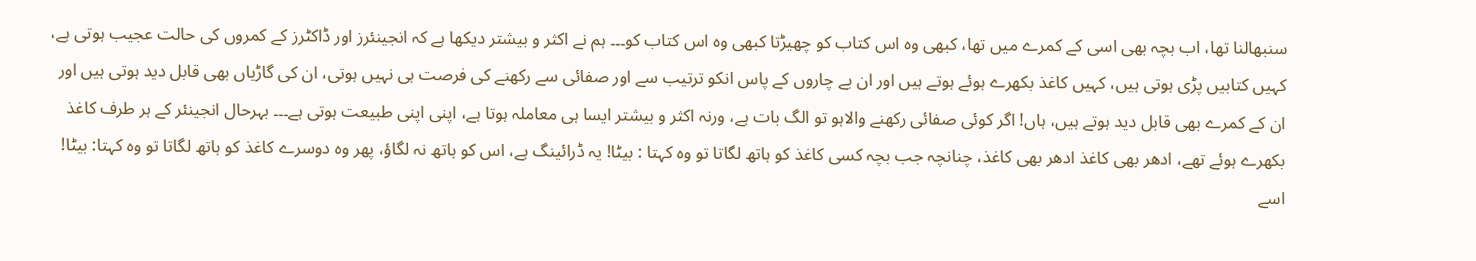سنبھالنا تھا، اب بچہ بھی اسی کے کمرے میں تھا، کبھی وہ اس کتاب کو چھیڑتا کبھی وہ اس کتاب کو۔۔۔ ہم نے اکثر و بیشتر دیکھا ہے کہ انجینئرز اور ڈاکٹرز کے کمروں کی حالت عجیب ہوتی ہے، کہیں کتابیں پڑی ہوتی ہیں، کہیں کاغذ بکھرے ہوئے ہوتے ہیں اور ان بے چاروں کے پاس انکو ترتیب سے اور صفائی سے رکھنے کی فرصت ہی نہیں ہوتی، ان کی گاڑیاں بھی قابل دید ہوتی ہیں اور ان کے کمرے بھی قابل دید ہوتے ہیں، ہاں! اگر کوئی صفائی رکھنے والاہو تو الگ بات ہے، ورنہ اکثر و بیشتر ایسا ہی معاملہ ہوتا ہے، اپنی اپنی طبیعت ہوتی ہے۔۔۔ بہرحال انجینئر کے ہر طرف کاغذ بکھرے ہوئے تھے، ادھر بھی کاغذ ادھر بھی کاغذ، چنانچہ جب بچہ کسی کاغذ کو ہاتھ لگاتا تو وہ کہتا : بیٹا! یہ ڈرائینگ ہے، اس کو ہاتھ نہ لگاؤ، پھر وہ دوسرے کاغذ کو ہاتھ لگاتا تو وہ کہتا: بیٹا! اسے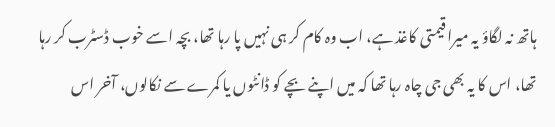ہاتھ نہ لگاؤ یہ میرا قیمتی کاغذ ہے، اب وہ کام کر ہی نہیں پا رہا تھا، بچہ اسے خوب ڈسٹرب کر رہا تھا، اس کا یہ بھی جی چاہ رہا تھا کہ میں اپنے بچے کو ڈانٹوں یا کمرے سے نکالوں، آخر اس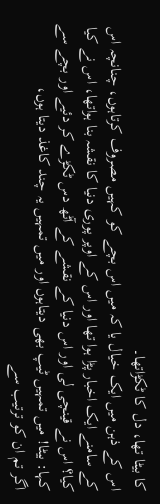کا بیٹا تھا، دل کا ٹکڑاتھا۔
اس کے ذہن میں ایک خیال یا کہ میں اس بچے کو کہیں مصروف کرتاہوں، چنانچہ اس کے سامنے ایک اخبار پڑا ہوا تھا اور اس کے اوپر پوری دنیا کا نقشہ بنا ہواتھا، اس نے کیا کیا؟ اس نے قینچی لی اور اس دنیا کے نقشے کے آٹھ دس ٹکڑے کر دئیے اور بچے سے کہا: بیٹا! میں تمہیں ٹیپ بھی دیتاہوں اور میں تمہیں یہ چند کاغذ دیتا ہوں،
اگر تم ان کو ترتیب سے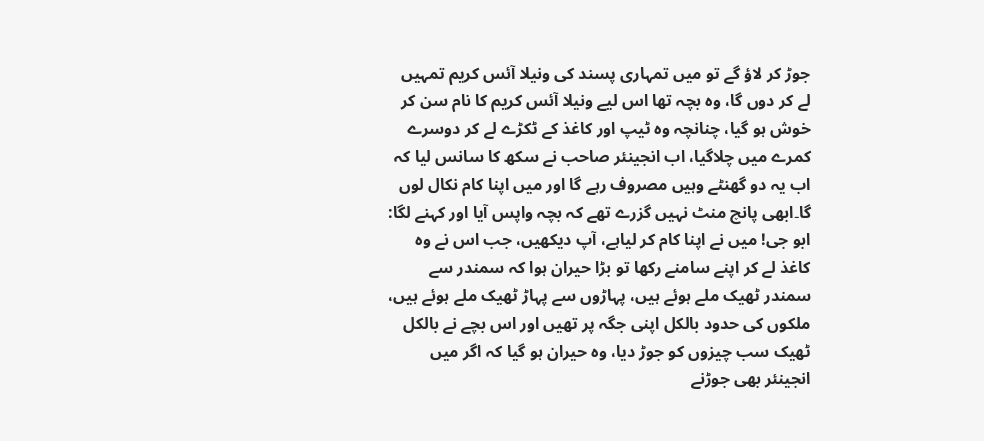جوڑ کر لاؤ گے تو میں تمہاری پسند کی ونیلا آئس کریم تمہیں لے کر دوں گا، وہ بچہ تھا اس لیے ونیلا آئس کریم کا نام سن کر خوش ہو گیا، چنانچہ وہ ٹیپ اور کاغذ کے ٹکڑے لے کر دوسرے کمرے میں چلاگیا، اب انجینئر صاحب نے سکھ کا سانس لیا کہ اب یہ دو گھنٹے وہیں مصروف رہے گا اور میں اپنا کام نکال لوں گا۔ابھی پانچ منٹ نہیں گزرے تھے کہ بچہ واپس آیا اور کہنے لگا:
ابو جی! میں نے اپنا کام کر لیاہے، آپ دیکھیں، جب اس نے وہ کاغذ لے کر اپنے سامنے رکھا تو بڑا حیران ہوا کہ سمندر سے سمندر ٹھیک ملے ہوئے ہیں، پہاڑوں سے پہاڑ ٹھیک ملے ہوئے ہیں، ملکوں کی حدود بالکل اپنی جگہ پر تھیں اور اس بچے نے بالکل ٹھیک سب چیزوں کو جوڑ دیا، وہ حیران ہو گیا کہ اگر میں انجینئر بھی جوڑنے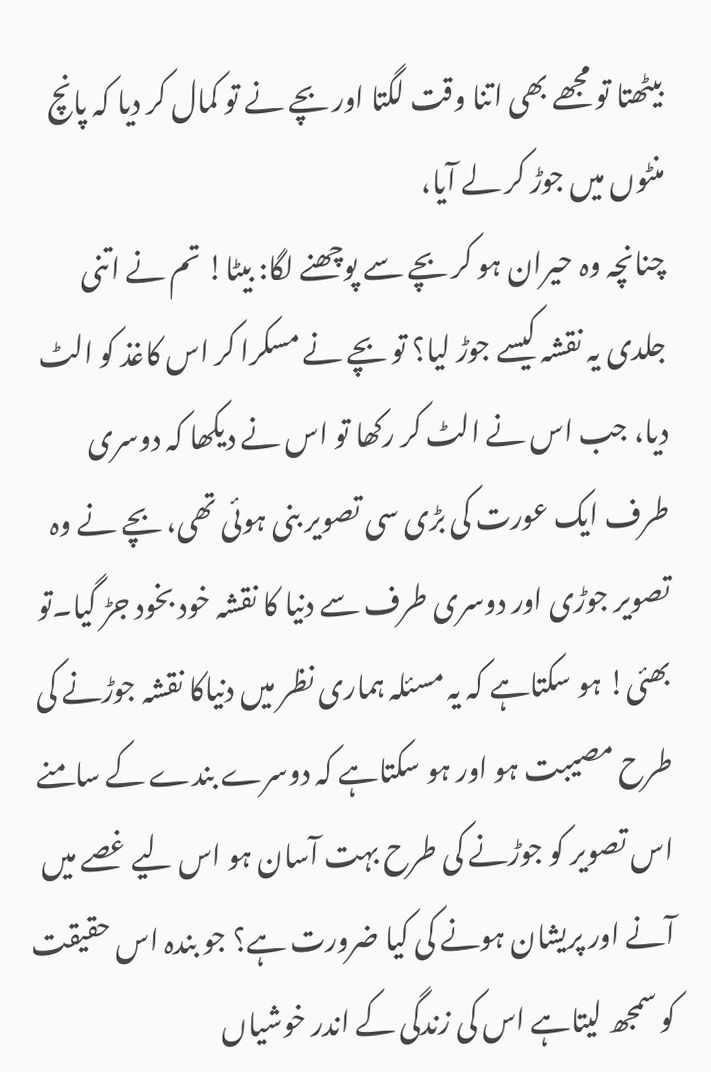بیٹھتا تو مجھے بھی اتنا وقت لگتا اور بچے نے تو کمال کر دیا کہ پانچ منٹوں میں جوڑ کر لے آیا،
چنانچہ وہ حیران ہو کر بچے سے پوچھنے لگا: بیٹا! تم نے اتنی جلدی یہ نقشہ کیسے جوڑ لیا؟ تو بچے نے مسکرا کر اس کاغذ کو الٹ دیا، جب اس نے الٹ کر رکھا تو اس نے دیکھا کہ دوسری طرف ایک عورت کی بڑی سی تصویر بنی ہوئی تھی، بچے نے وہ تصویر جوڑی اور دوسری طرف سے دنیا کا نقشہ خود بخود جڑ گیا۔تو بھئی! ہو سکتاہے کہ یہ مسئلہ ہماری نظر میں دنیاکا نقشہ جوڑنے کی طرح مصیبت ہو اور ہو سکتاہے کہ دوسرے بندے کے سامنے اس تصویر کو جوڑنے کی طرح بہت آسان ہو اس لیے غصے میں آنے اور پریشان ہونے کی کیا ضرورت ہے؟ جو بندہ اس حقیقت کو سمجھ لیتاہے اس کی زندگی کے اندر خوشیاں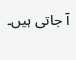آ جاتی ہیں۔